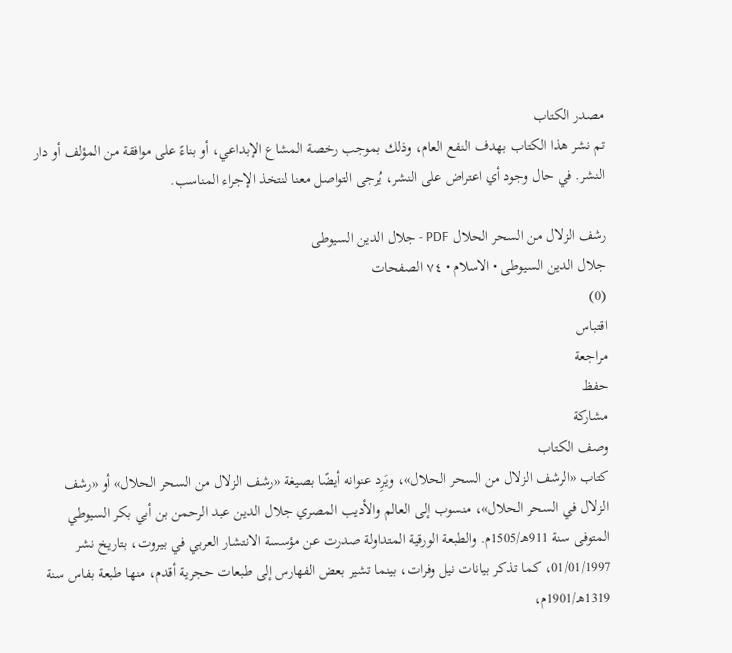مصدر الكتاب
تم نشر هذا الكتاب بهدف النفع العام، وذلك بموجب رخصة المشاع الإبداعي، أو بناءً على موافقة من المؤلف أو دار النشر. في حال وجود أي اعتراض على النشر، يُرجى التواصل معنا لنتخذ الإجراء المناسب.

رشف الزلال من السحر الحلال PDF - جلال الدين السيوطى
جلال الدين السيوطى • الاسلام • ٧٤ الصفحات
(0)
اقتباس
مراجعة
حفظ
مشاركة
وصف الكتاب
كتاب «الرشف الزلال من السحر الحلال»، ويَرِد عنوانه أيضًا بصيغة «رشف الزلال من السحر الحلال» أو «رشف الزلال في السحر الحلال»، منسوب إلى العالم والأديب المصري جلال الدين عبد الرحمن بن أبي بكر السيوطي المتوفى سنة 911هـ/1505م. والطبعة الورقية المتداولة صدرت عن مؤسسة الانتشار العربي في بيروت، بتاريخ نشر 01/01/1997، كما تذكر بيانات نيل وفرات، بينما تشير بعض الفهارس إلى طبعات حجرية أقدم، منها طبعة بفاس سنة 1319هـ/1901م،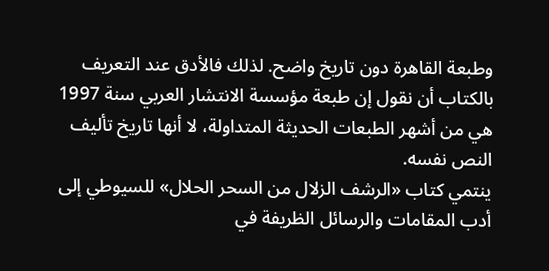وطبعة القاهرة دون تاريخ واضح. لذلك فالأدق عند التعريف بالكتاب أن نقول إن طبعة مؤسسة الانتشار العربي سنة 1997 هي من أشهر الطبعات الحديثة المتداولة، لا أنها تاريخ تأليف النص نفسه.
ينتمي كتاب «الرشف الزلال من السحر الحلال» للسيوطي إلى أدب المقامات والرسائل الظريفة في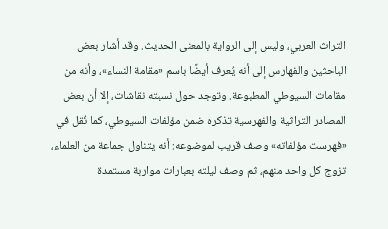التراث العربي، وليس إلى الرواية بالمعنى الحديث. وقد أشار بعض الباحثين والفهارس إلى أنه يُعرف أيضًا باسم «مقامة النساء»، وأنه من مقامات السيوطي المطبوعة. وتوجد حول نسبته نقاشات، إلا أن بعض المصادر التراثية والفهرسية تذكره ضمن مؤلفات السيوطي، كما نُقل في «فهرست مؤلفاته» وصف قريب لموضوعه: أنه يتناول جماعة من العلماء، تزوج كل واحد منهم، ثم وصف ليلته بعبارات مواربة مستمدة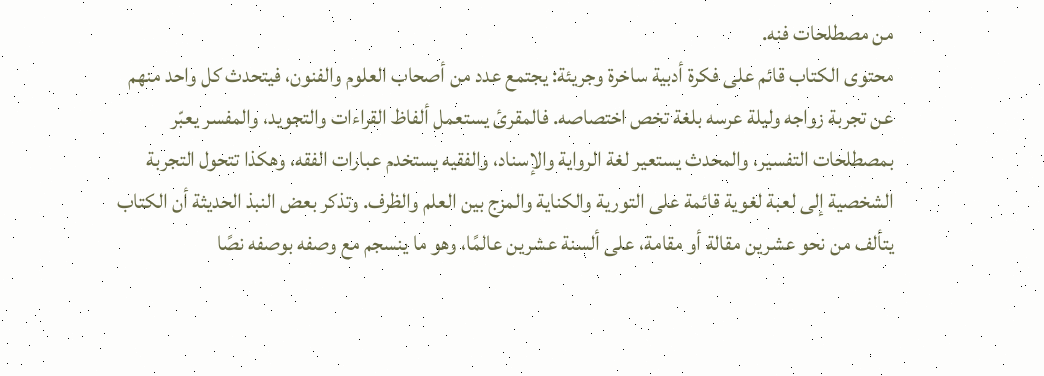من مصطلحات فنه.
محتوى الكتاب قائم على فكرة أدبية ساخرة وجريئة: يجتمع عدد من أصحاب العلوم والفنون، فيتحدث كل واحد منهم عن تجربة زواجه وليلة عرسه بلغة تخص اختصاصه. فالمقرئ يستعمل ألفاظ القراءات والتجويد، والمفسر يعبّر بمصطلحات التفسير، والمحدث يستعير لغة الرواية والإسناد، والفقيه يستخدم عبارات الفقه، وهكذا تتحول التجربة الشخصية إلى لعبة لغوية قائمة على التورية والكناية والمزج بين العلم والظرف. وتذكر بعض النبذ الحديثة أن الكتاب يتألف من نحو عشرين مقالة أو مقامة، على ألسنة عشرين عالمًا، وهو ما ينسجم مع وصفه بوصفه نصًا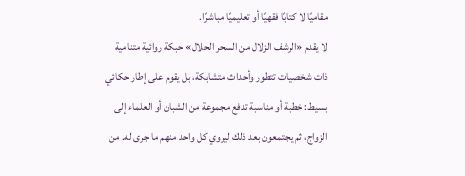مقاميًا لا كتابًا فقهيًا أو تعليميًا مباشرًا.
لا يقدم «الرشف الزلال من السحر الحلال» حبكة روائية متنامية ذات شخصيات تتطور وأحداث متشابكة، بل يقوم على إطار حكائي بسيط: خطبة أو مناسبة تدفع مجموعة من الشبان أو العلماء إلى الزواج، ثم يجتمعون بعد ذلك ليروي كل واحد منهم ما جرى له. من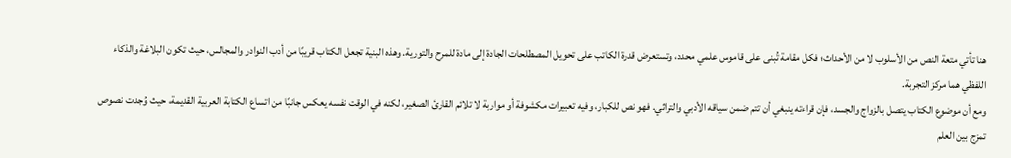هنا تأتي متعة النص من الأسلوب لا من الأحداث؛ فكل مقامة تُبنى على قاموس علمي محدد، وتستعرض قدرة الكاتب على تحويل المصطلحات الجادة إلى مادة للمرح والتورية. وهذه البنية تجعل الكتاب قريبًا من أدب النوادر والمجالس، حيث تكون البلاغة والذكاء اللفظي هما مركز التجربة.
ومع أن موضوع الكتاب يتصل بالزواج والجسد، فإن قراءته ينبغي أن تتم ضمن سياقه الأدبي والتراثي. فهو نص للكبار، وفيه تعبيرات مكشوفة أو مواربة لا تلائم القارئ الصغير، لكنه في الوقت نفسه يعكس جانبًا من اتساع الكتابة العربية القديمة، حيث وُجدت نصوص تمزج بين العلم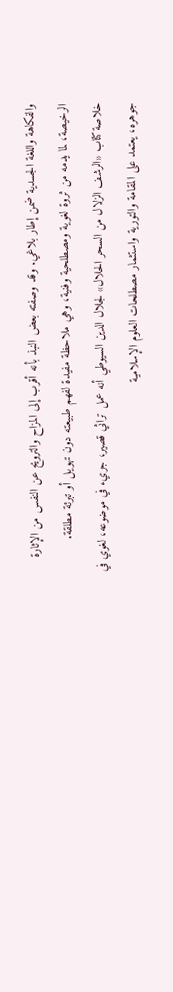والفكاهة واللغة الجسدية ضمن إطار بلاغي. وقد وصفته بعض النبذ بأنه أقرب إلى المزاح والترويح عن النفس من الإثارة الرخيصة، لما يدمه من ثروة لغوية ومصطلحية وفنية، وهي ملاحظة مفيدة لفهم طبيعته دون تهويل أو تبرئة مطلقة.
خلاصة كتاب «الرشف الزلال من السحر الحلال» لجلال الدين السيوطي أنه عمل تراثي قصير، جريء في موضوعه، لغوي في جوهره، يعتمد على المقامة والتورية واستثمار مصطلحات العلوم الإسلامية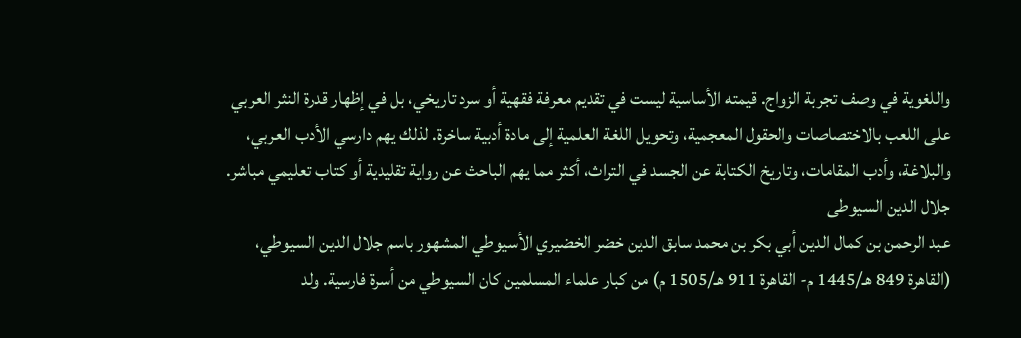واللغوية في وصف تجربة الزواج. قيمته الأساسية ليست في تقديم معرفة فقهية أو سرد تاريخي، بل في إظهار قدرة النثر العربي على اللعب بالاختصاصات والحقول المعجمية، وتحويل اللغة العلمية إلى مادة أدبية ساخرة. لذلك يهم دارسي الأدب العربي، والبلاغة، وأدب المقامات، وتاريخ الكتابة عن الجسد في التراث، أكثر مما يهم الباحث عن رواية تقليدية أو كتاب تعليمي مباشر.
جلال الدين السيوطى
عبد الرحمن بن كمال الدين أبي بكر بن محمد سابق الدين خضر الخضيري الأسيوطي المشهور باسم جلال الدين السيوطي، (القاهرة 849 هـ/1445 م- القاهرة 911 هـ/1505 م) من كبار علماء المسلمين كان السيوطي من أسرة فارسية. ولد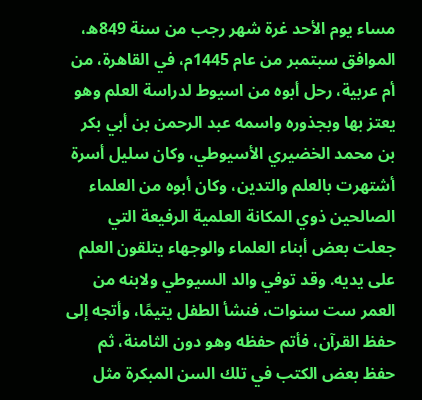مساء يوم الأحد غرة شهر رجب من سنة 849ه، الموافق سبتمبر من عام 1445م، في القاهرة، من أم عربية، رحل أبوه من اسيوط لدراسة العلم وهو يعتز بها وبجذوره واسمه عبد الرحمن بن أبي بكر بن محمد الخضيري الأسيوطي، وكان سليل أسرة أشتهرت بالعلم والتدين، وكان أبوه من العلماء الصالحين ذوي المكانة العلمية الرفيعة التي جعلت بعض أبناء العلماء والوجهاء يتلقون العلم على يديه. وقد توفي والد السيوطي ولابنه من العمر ست سنوات، فنشأ الطفل يتيمًا، وأتجه إلى حفظ القرآن، فأتم حفظه وهو دون الثامنة، ثم حفظ بعض الكتب في تلك السن المبكرة مثل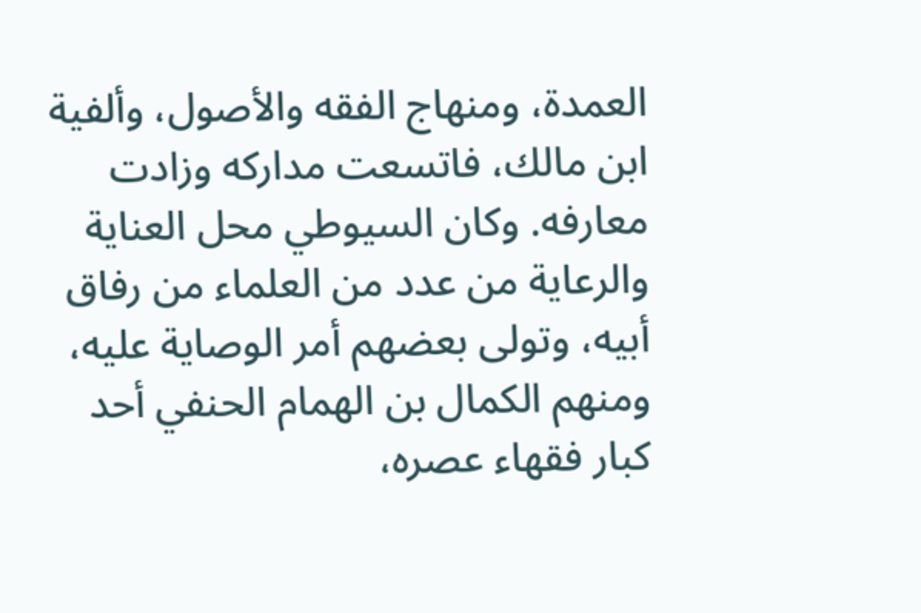العمدة، ومنهاج الفقه والأصول، وألفية ابن مالك، فاتسعت مداركه وزادت معارفه. وكان السيوطي محل العناية والرعاية من عدد من العلماء من رفاق أبيه، وتولى بعضهم أمر الوصاية عليه، ومنهم الكمال بن الهمام الحنفي أحد كبار فقهاء عصره،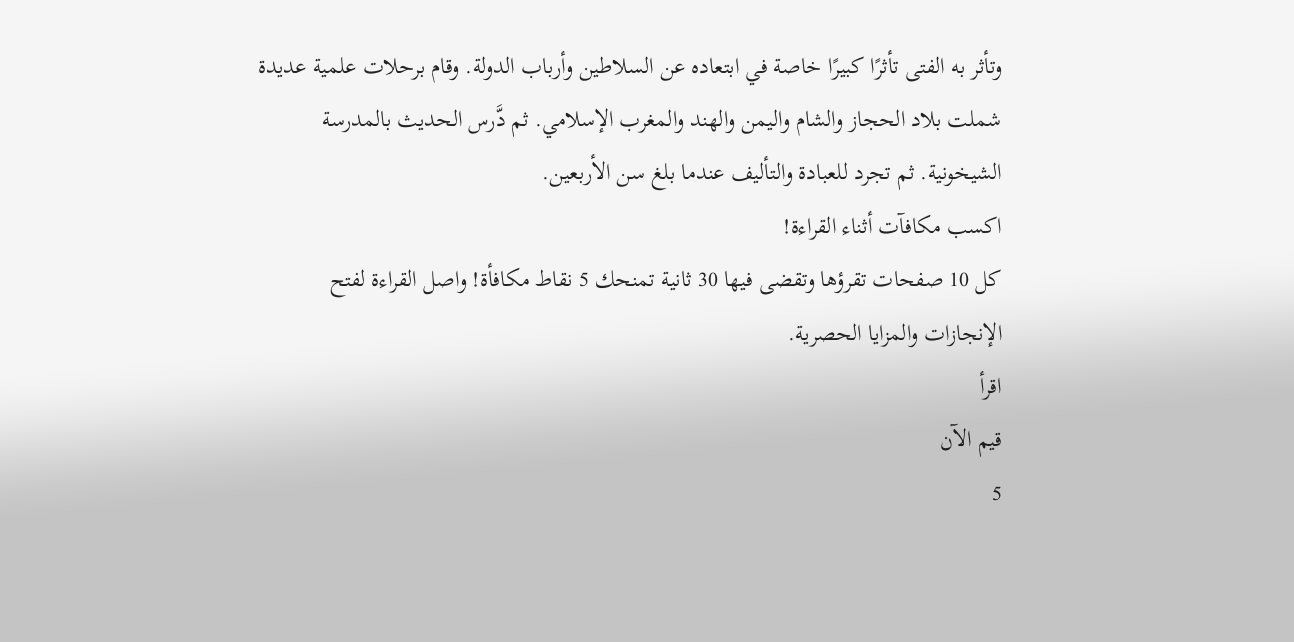وتأثر به الفتى تأثرًا كبيرًا خاصة في ابتعاده عن السلاطين وأرباب الدولة. وقام برحلات علمية عديدة شملت بلاد الحجاز والشام واليمن والهند والمغرب الإسلامي. ثم دَّرس الحديث بالمدرسة الشيخونية. ثم تجرد للعبادة والتأليف عندما بلغ سن الأربعين.
اكسب مكافآت أثناء القراءة!
كل 10 صفحات تقرؤها وتقضى فيها 30 ثانية تمنحك 5 نقاط مكافأة! واصل القراءة لفتح الإنجازات والمزايا الحصرية.
اقرأ
قيم الآن
5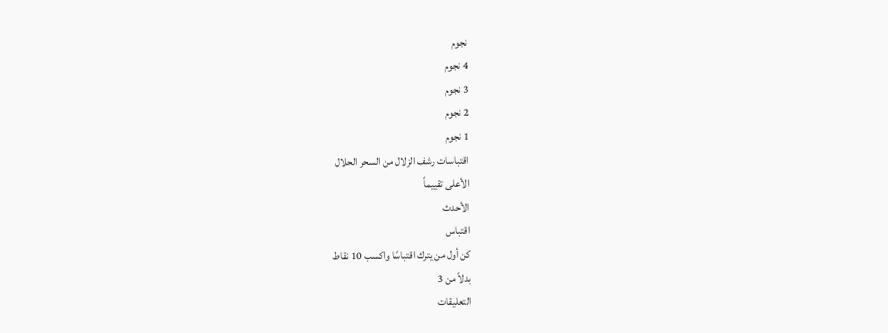نجوم
4 نجوم
3 نجوم
2 نجوم
1 نجوم
اقتباسات رشف الزلال من السحر الحلال
الأعلى تقييماً
الأحدث
اقتباس
كن أول من يترك اقتباسًا واكسب 10 نقاط
بدلاً من 3
التعليقات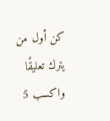كن أول من يترك تعليقًا واكسب 5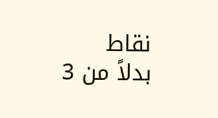نقاط
بدلاً من 3